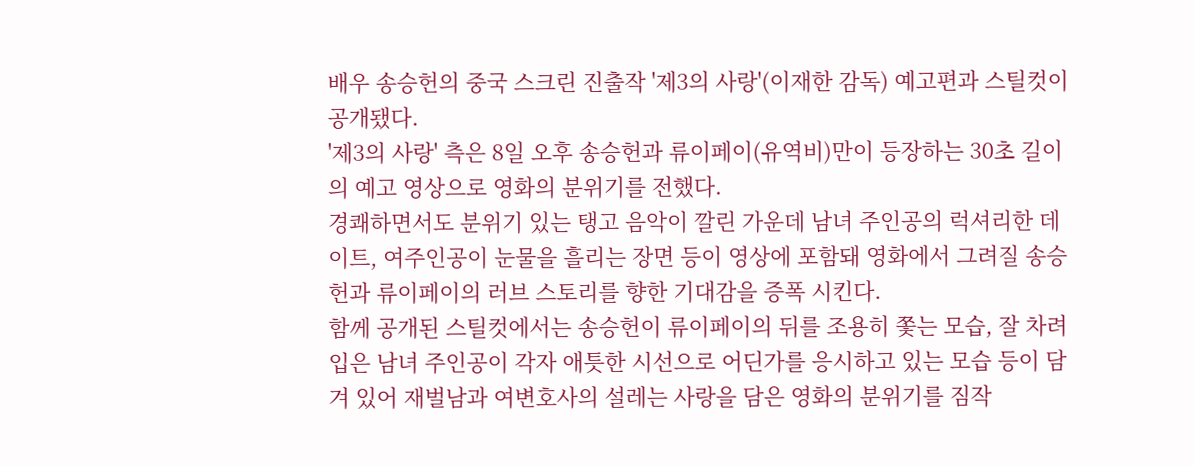배우 송승헌의 중국 스크린 진출작 '제3의 사랑'(이재한 감독) 예고편과 스틸컷이 공개됐다.
'제3의 사랑' 측은 8일 오후 송승헌과 류이페이(유역비)만이 등장하는 30초 길이의 예고 영상으로 영화의 분위기를 전했다.
경쾌하면서도 분위기 있는 탱고 음악이 깔린 가운데 남녀 주인공의 럭셔리한 데이트, 여주인공이 눈물을 흘리는 장면 등이 영상에 포함돼 영화에서 그려질 송승헌과 류이페이의 러브 스토리를 향한 기대감을 증폭 시킨다.
함께 공개된 스틸컷에서는 송승헌이 류이페이의 뒤를 조용히 쫓는 모습, 잘 차려입은 남녀 주인공이 각자 애틋한 시선으로 어딘가를 응시하고 있는 모습 등이 담겨 있어 재벌남과 여변호사의 설레는 사랑을 담은 영화의 분위기를 짐작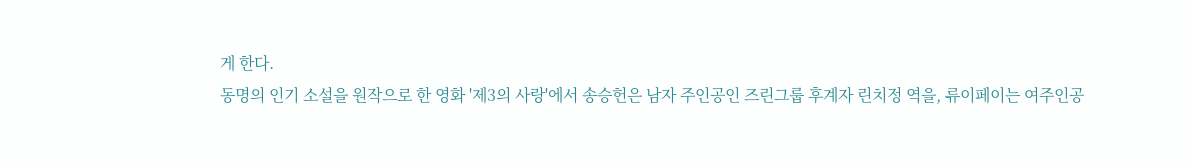게 한다.
동명의 인기 소설을 원작으로 한 영화 '제3의 사랑'에서 송승헌은 남자 주인공인 즈린그룹 후계자 린치정 역을, 류이페이는 여주인공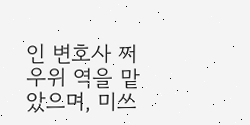인 변호사 쩌우위 역을 맡았으며, 미쓰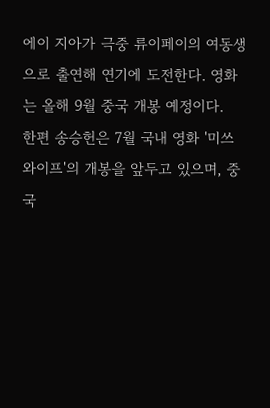에이 지아가 극중 류이페이의 여동생으로 출연해 연기에 도전한다. 영화는 올해 9월 중국 개봉 예정이다.
한편 송승헌은 7월 국내 영화 '미쓰 와이프'의 개봉을 앞두고 있으며, 중국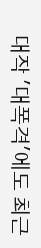대작 '대폭격'에도 최근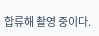합류해 촬영 중이다.